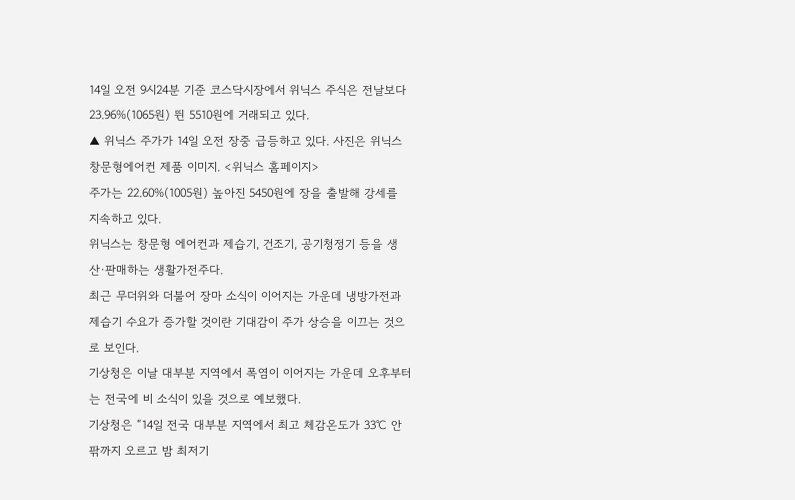14일 오전 9시24분 기준 코스닥시장에서 위닉스 주식은 전날보다 23.96%(1065원) 뛴 5510원에 거래되고 있다.
▲ 위닉스 주가가 14일 오전 장중 급등하고 있다. 사진은 위닉스 창문형에어컨 제품 이미지. <위닉스 홈페이지>
주가는 22.60%(1005원) 높아진 5450원에 장을 출발해 강세를 지속하고 있다.
위닉스는 창문형 에어컨과 제습기, 건조기, 공기청정기 등을 생산·판매하는 생활가전주다.
최근 무더위와 더불어 장마 소식이 이어지는 가운데 냉방가전과 제습기 수요가 증가할 것이란 기대감이 주가 상승을 이끄는 것으로 보인다.
기상청은 이날 대부분 지역에서 폭염이 이어지는 가운데 오후부터는 전국에 비 소식이 있을 것으로 예보했다.
기상청은 “14일 전국 대부분 지역에서 최고 체감온도가 33℃ 안팎까지 오르고 밤 최저기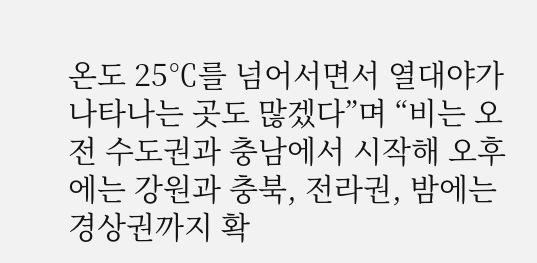온도 25℃를 넘어서면서 열대야가 나타나는 곳도 많겠다”며 “비는 오전 수도권과 충남에서 시작해 오후에는 강원과 충북, 전라권, 밤에는 경상권까지 확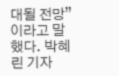대될 전망”이라고 말했다. 박혜린 기자